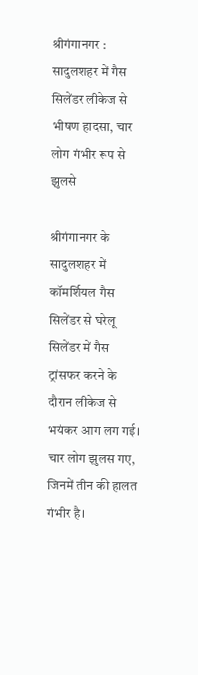श्रीगंगानगर : सादुलशहर में गैस सिलेंडर लीकेज से भीषण हादसा, चार लोग गंभीर रूप से झुलसे

श्रीगंगानगर के सादुलशहर में कॉमर्शियल गैस सिलेंडर से घरेलू सिलेंडर में गैस ट्रांसफर करने के दौरान लीकेज से भयंकर आग लग गई। चार लोग झुलस गए, जिनमें तीन की हालत गंभीर है।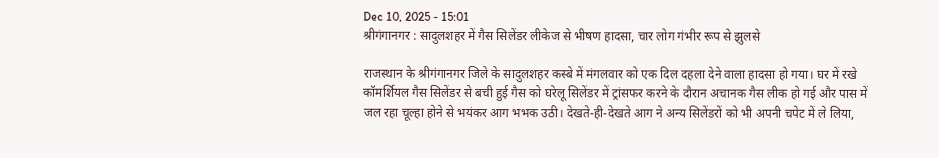Dec 10, 2025 - 15:01
श्रीगंगानगर : सादुलशहर में गैस सिलेंडर लीकेज से भीषण हादसा, चार लोग गंभीर रूप से झुलसे

राजस्थान के श्रीगंगानगर जिले के सादुलशहर कस्बे में मंगलवार को एक दिल दहला देने वाला हादसा हो गया। घर में रखे कॉमर्शियल गैस सिलेंडर से बची हुई गैस को घरेलू सिलेंडर में ट्रांसफर करने के दौरान अचानक गैस लीक हो गई और पास में जल रहा चूल्हा होने से भयंकर आग भभक उठी। देखते-ही-देखते आग ने अन्य सिलेंडरों को भी अपनी चपेट में ले लिया,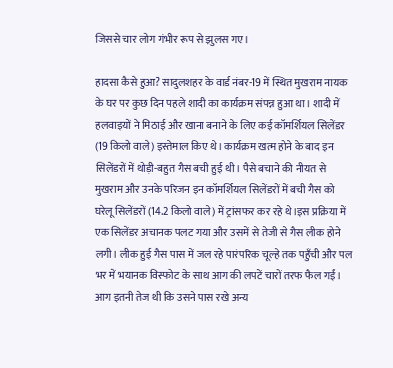जिससे चार लोग गंभीर रूप से झुलस गए।

हादसा कैसे हुआ? सादुलशहर के वार्ड नंबर-19 में स्थित मुखराम नायक के घर पर कुछ दिन पहले शादी का कार्यक्रम संपन्न हुआ था। शादी में हलवाइयों ने मिठाई और खाना बनाने के लिए कई कॉमर्शियल सिलेंडर (19 किलो वाले) इस्तेमाल किए थे। कार्यक्रम खत्म होने के बाद इन सिलेंडरों में थोड़ी-बहुत गैस बची हुई थी। पैसे बचाने की नीयत से मुखराम और उनके परिजन इन कॉमर्शियल सिलेंडरों में बची गैस को घरेलू सिलेंडरों (14.2 किलो वाले) में ट्रांसफर कर रहे थे।इस प्रक्रिया में एक सिलेंडर अचानक पलट गया और उसमें से तेजी से गैस लीक होने लगी। लीक हुई गैस पास में जल रहे पारंपरिक चूल्हे तक पहुँची और पल भर में भयानक विस्फोट के साथ आग की लपटें चारों तरफ फैल गईं। आग इतनी तेज थी कि उसने पास रखे अन्य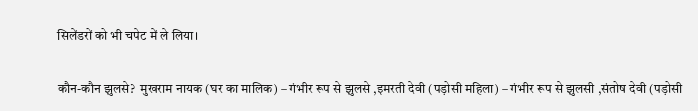सिलेंडरों को भी चपेट में ले लिया।

कौन-कौन झुलसे?  मुखराम नायक (घर का मालिक) – गंभीर रूप से झुलसे ,इमरती देवी (पड़ोसी महिला) – गंभीर रूप से झुलसी ,संतोष देवी (पड़ोसी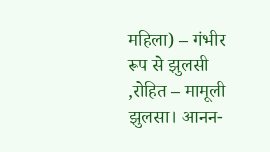महिला) – गंभीर रूप से झुलसी ,रोहित – मामूली झुलसा। आनन-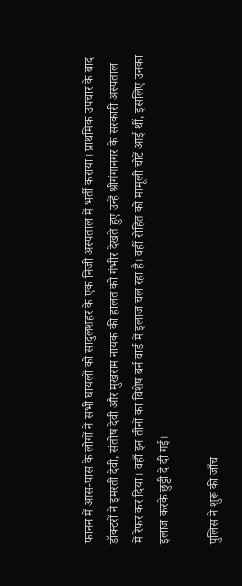फानन में आस-पास के लोगों ने सभी घायलों को सादुलशहर के एक निजी अस्पताल में भर्ती कराया। प्राथमिक उपचार के बाद डॉक्टरों ने इमरती देवी, संतोष देवी और मुखराम नायक की हालत को गंभीर देखते हुए उन्हें श्रीगंगानगर के सरकारी अस्पताल में रेफर कर दिया। वहाँ इन तीनों का विशेष बर्न वार्ड में इलाज चल रहा है। वहीं रोहित को मामूली चोटें आई थीं, इसलिए उनका इलाज करके छुट्टी दे दी गई।

पुलिस ने शुरू की जाँच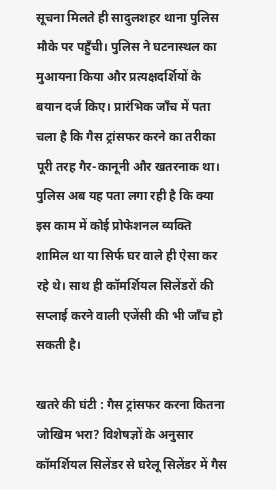सूचना मिलते ही सादुलशहर थाना पुलिस मौके पर पहुँची। पुलिस ने घटनास्थल का मुआयना किया और प्रत्यक्षदर्शियों के बयान दर्ज किए। प्रारंभिक जाँच में पता चला है कि गैस ट्रांसफर करने का तरीका पूरी तरह गैर-कानूनी और खतरनाक था। पुलिस अब यह पता लगा रही है कि क्या इस काम में कोई प्रोफेशनल व्यक्ति शामिल था या सिर्फ घर वाले ही ऐसा कर रहे थे। साथ ही कॉमर्शियल सिलेंडरों की सप्लाई करने वाली एजेंसी की भी जाँच हो सकती है।

खतरे की घंटी : गैस ट्रांसफर करना कितना जोखिम भरा? विशेषज्ञों के अनुसार कॉमर्शियल सिलेंडर से घरेलू सिलेंडर में गैस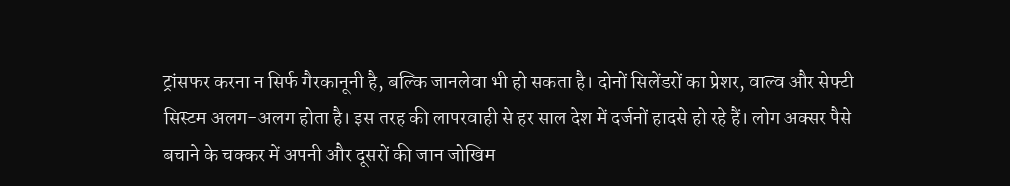ट्रांसफर करना न सिर्फ गैरकानूनी है, बल्कि जानलेवा भी हो सकता है। दोनों सिलेंडरों का प्रेशर, वाल्व और सेफ्टी सिस्टम अलग-अलग होता है। इस तरह की लापरवाही से हर साल देश में दर्जनों हादसे हो रहे हैं। लोग अक्सर पैसे बचाने के चक्कर में अपनी और दूसरों की जान जोखिम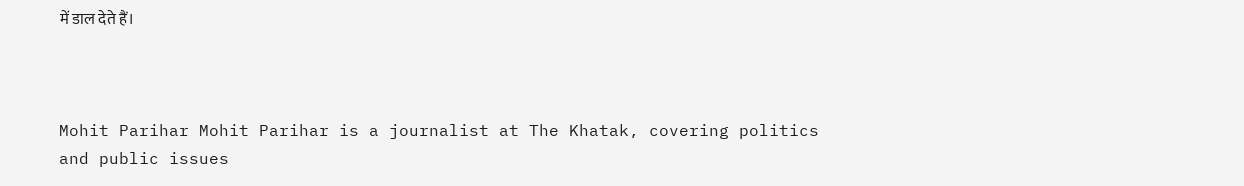में डाल देते हैं।



Mohit Parihar Mohit Parihar is a journalist at The Khatak, covering politics and public issues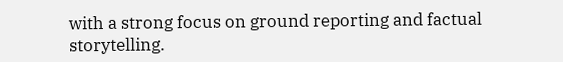with a strong focus on ground reporting and factual storytelling.